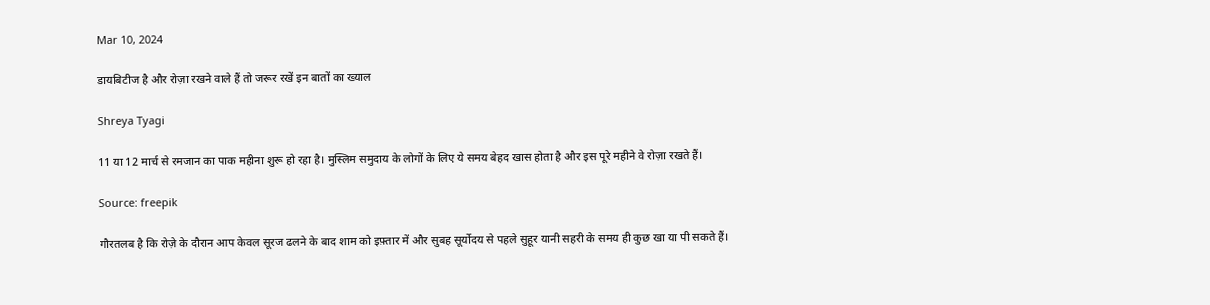Mar 10, 2024

डायबिटीज है और रोज़ा रखने वाले हैं तो जरूर रखें इन बातों का ख्याल

Shreya Tyagi

11 या 12 मार्च से रमजान का पाक महीना शुरू हो रहा है। मुस्लिम समुदाय के लोगों के लिए ये समय बेहद खास होता है और इस पूरे महीने वे रोज़ा रखते हैं।

Source: freepik

गौरतलब है कि रोज़े के दौरान आप केवल सूरज ढलने के बाद शाम को इफ़्तार में और सुबह सूर्योदय से पहले सुहूर यानी सहरी के समय ही कुछ खा या पी सकते हैं।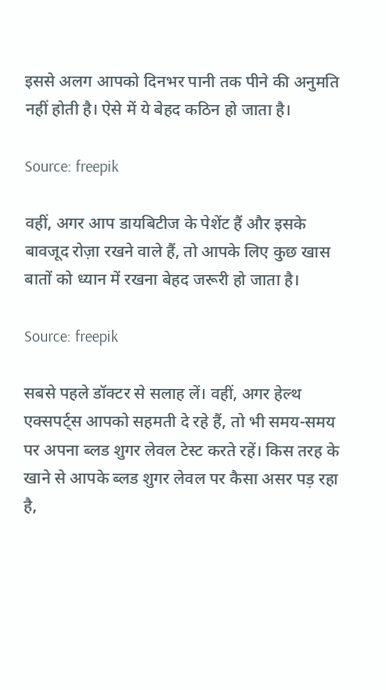इससे अलग आपको दिनभर पानी तक पीने की अनुमति नहीं होती है। ऐसे में ये बेहद कठिन हो जाता है।

Source: freepik

वहीं, अगर आप डायबिटीज के पेशेंट हैं और इसके बावजूद रोज़ा रखने वाले हैं, तो आपके लिए कुछ खास बातों को ध्यान में रखना बेहद जरूरी हो जाता है।

Source: freepik

सबसे पहले डॉक्टर से सलाह लें। वहीं, अगर हेल्थ एक्सपर्ट्स आपको सहमती दे रहे हैं, तो भी समय-समय पर अपना ब्लड शुगर लेवल टेस्ट करते रहें। किस तरह के खाने से आपके ब्लड शुगर लेवल पर कैसा असर पड़ रहा है,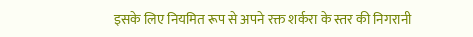इसके लिए नियमित रूप से अपने रक्त शर्करा के स्तर की निगरानी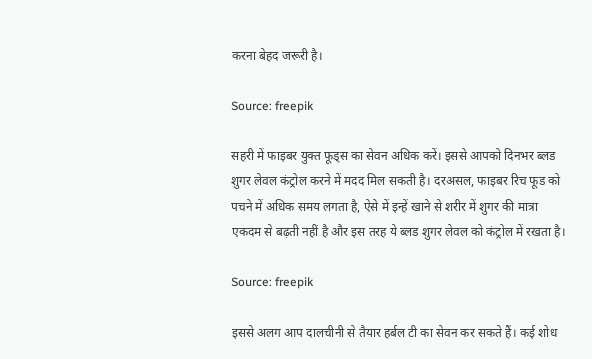करना बेहद जरूरी है।

Source: freepik

सहरी में फाइबर युक्त फूड्स का सेवन अधिक करें। इससे आपको दिनभर ब्लड शुगर लेवल कंट्रोल करने में मदद मिल सकती है। दरअसल, फाइबर रिच फूड को पचने में अधिक समय लगता है, ऐसे में इन्हें खाने से शरीर में शुगर की मात्रा एकदम से बढ़ती नहीं है और इस तरह ये ब्लड शुगर लेवल को कंट्रोल में रखता है।

Source: freepik

इससे अलग आप दालचीनी से तैयार हर्बल टी का सेवन कर सकते हैं। कई शोध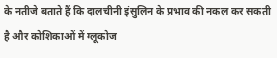के नतीजे बताते हैं कि दालचीनी इंसुलिन के प्रभाव की नकल कर सकती है और कोशिकाओं में ग्लूकोज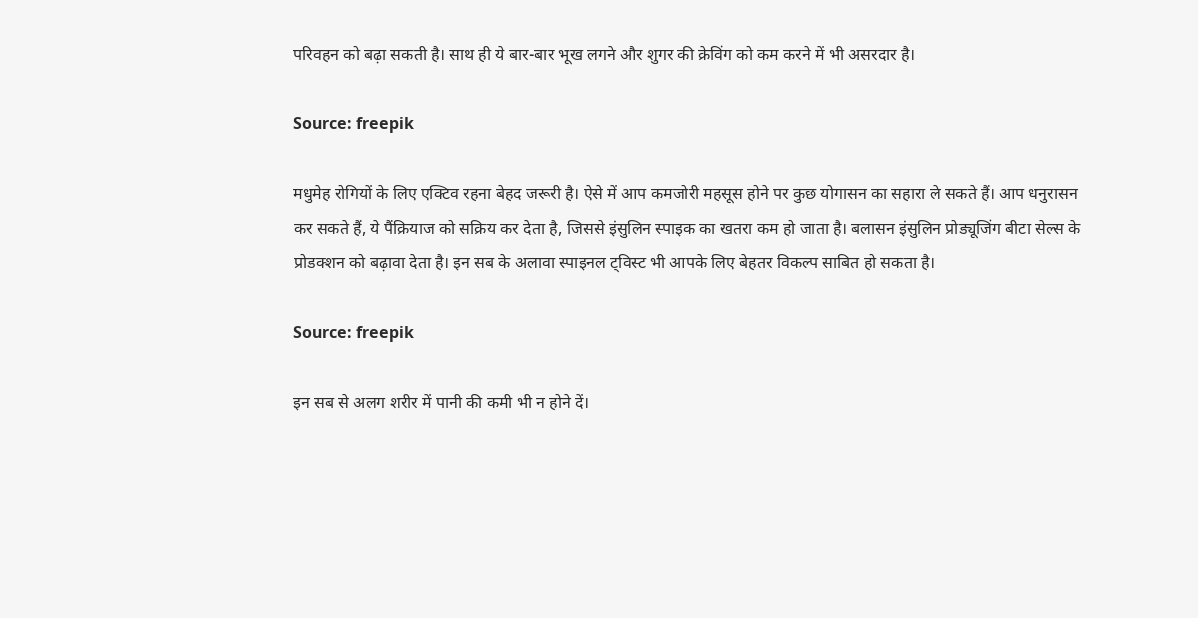परिवहन को बढ़ा सकती है। साथ ही ये बार-बार भूख लगने और शुगर की क्रेविंग को कम करने में भी असरदार है।

Source: freepik

मधुमेह रोगियों के लिए एक्टिव रहना बेहद जरूरी है। ऐसे में आप कमजोरी महसूस होने पर कुछ योगासन का सहारा ले सकते हैं। आप धनुरासन कर सकते हैं, ये पैंक्रियाज को सक्रिय कर देता है, जिससे इंसुलिन स्पाइक का खतरा कम हो जाता है। बलासन इंसुलिन प्रोड्यूजिंग बीटा सेल्स के प्रोडक्शन को बढ़ावा देता है। इन सब के अलावा स्पाइनल ट्विस्ट भी आपके लिए बेहतर विकल्प साबित हो सकता है।

Source: freepik

इन सब से अलग शरीर में पानी की कमी भी न होने दें।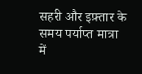सहरी और इफ़्तार के समय पर्याप्त मात्रा में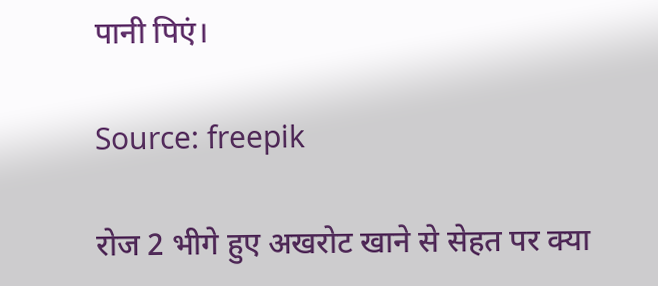पानी पिएं।

Source: freepik

रोज 2 भीगे हुए अखरोट खाने से सेहत पर क्या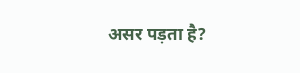असर पड़ता है?